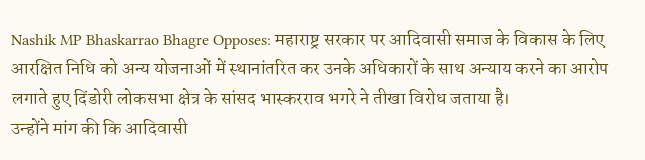Nashik MP Bhaskarrao Bhagre Opposes: महाराष्ट्र सरकार पर आदिवासी समाज के विकास के लिए आरक्षित निधि को अन्य योजनाओं में स्थानांतरित कर उनके अधिकारों के साथ अन्याय करने का आरोप लगाते हुए दिंडोरी लोकसभा क्षेत्र के सांसद भास्करराव भगरे ने तीखा विरोध जताया है।
उन्होंने मांग की कि आदिवासी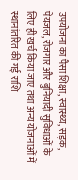उपयोजना का पैसा शिक्षा, स्वास्थ्य, सड़क, पेयजल, रोजगार और बुनियादी सुविधाओं के लिए ही खर्च किया जाए तथा अन्य योजनाओं में स्थानांतरित की गई राशि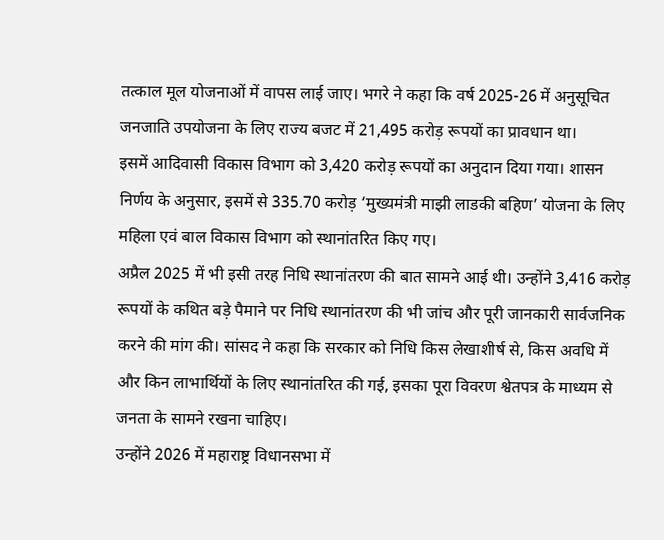तत्काल मूल योजनाओं में वापस लाई जाए। भगरे ने कहा कि वर्ष 2025-26 में अनुसूचित जनजाति उपयोजना के लिए राज्य बजट में 21,495 करोड़ रूपयों का प्रावधान था।
इसमें आदिवासी विकास विभाग को 3,420 करोड़ रूपयों का अनुदान दिया गया। शासन निर्णय के अनुसार, इसमें से 335.70 करोड़ ‘मुख्यमंत्री माझी लाडकी बहिण’ योजना के लिए महिला एवं बाल विकास विभाग को स्थानांतरित किए गए।
अप्रैल 2025 में भी इसी तरह निधि स्थानांतरण की बात सामने आई थी। उन्होंने 3,416 करोड़ रूपयों के कथित बड़े पैमाने पर निधि स्थानांतरण की भी जांच और पूरी जानकारी सार्वजनिक करने की मांग की। सांसद ने कहा कि सरकार को निधि किस लेखाशीर्ष से, किस अवधि में और किन लाभार्थियों के लिए स्थानांतरित की गई, इसका पूरा विवरण श्वेतपत्र के माध्यम से जनता के सामने रखना चाहिए।
उन्होंने 2026 में महाराष्ट्र विधानसभा में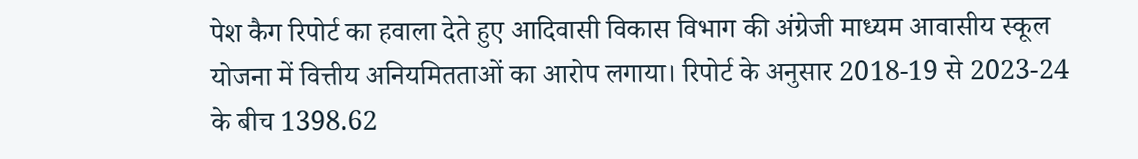पेश कैग रिपोर्ट का हवाला देते हुए आदिवासी विकास विभाग की अंग्रेजी माध्यम आवासीय स्कूल योजना में वित्तीय अनियमितताओं का आरोप लगाया। रिपोर्ट के अनुसार 2018-19 से 2023-24 के बीच 1398.62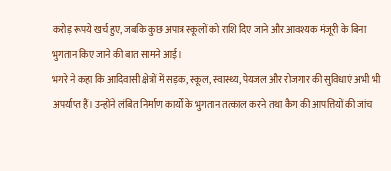करोड़ रूपये खर्च हुए, जबकि कुछ अपात्र स्कूलों को राशि दिए जाने और आवश्यक मंजूरी के बिना भुगतान किए जाने की बात सामने आई।
भगरे ने कहा कि आदिवासी क्षेत्रों में सड़क, स्कूल, स्वास्थ्य, पेयजल और रोजगार की सुविधाएं अभी भी अपर्याप्त हैं। उन्होंने लंबित निर्माण कार्यों के भुगतान तत्काल करने तथा कैग की आपत्तियों की जांच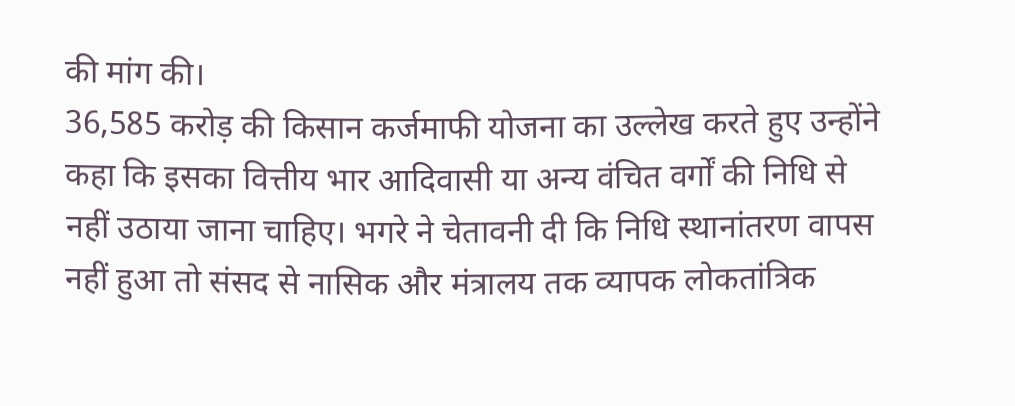की मांग की।
36,585 करोड़ की किसान कर्जमाफी योजना का उल्लेख करते हुए उन्होंने कहा कि इसका वित्तीय भार आदिवासी या अन्य वंचित वर्गों की निधि से नहीं उठाया जाना चाहिए। भगरे ने चेतावनी दी कि निधि स्थानांतरण वापस नहीं हुआ तो संसद से नासिक और मंत्रालय तक व्यापक लोकतांत्रिक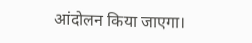आंदोलन किया जाएगा।